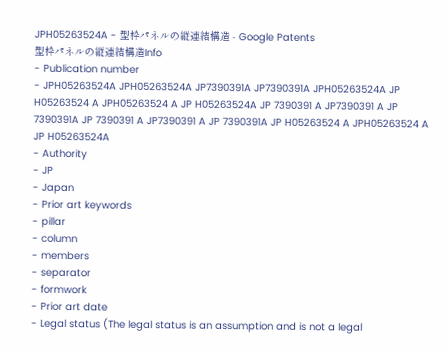JPH05263524A - 型枠パネルの縦連結構造 - Google Patents
型枠パネルの縦連結構造Info
- Publication number
- JPH05263524A JPH05263524A JP7390391A JP7390391A JPH05263524A JP H05263524 A JPH05263524 A JP H05263524A JP 7390391 A JP7390391 A JP 7390391A JP 7390391 A JP7390391 A JP 7390391A JP H05263524 A JPH05263524 A JP H05263524A
- Authority
- JP
- Japan
- Prior art keywords
- pillar
- column
- members
- separator
- formwork
- Prior art date
- Legal status (The legal status is an assumption and is not a legal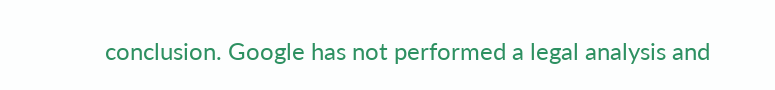conclusion. Google has not performed a legal analysis and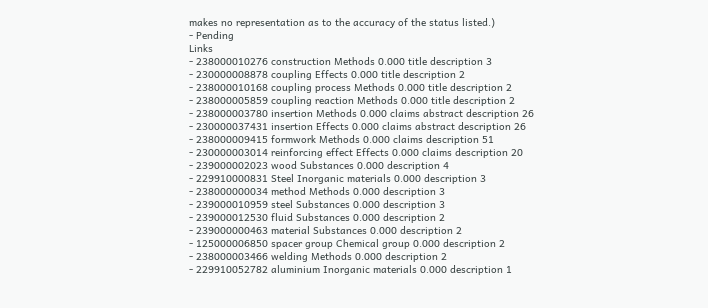makes no representation as to the accuracy of the status listed.)
- Pending
Links
- 238000010276 construction Methods 0.000 title description 3
- 230000008878 coupling Effects 0.000 title description 2
- 238000010168 coupling process Methods 0.000 title description 2
- 238000005859 coupling reaction Methods 0.000 title description 2
- 238000003780 insertion Methods 0.000 claims abstract description 26
- 230000037431 insertion Effects 0.000 claims abstract description 26
- 238000009415 formwork Methods 0.000 claims description 51
- 230000003014 reinforcing effect Effects 0.000 claims description 20
- 239000002023 wood Substances 0.000 description 4
- 229910000831 Steel Inorganic materials 0.000 description 3
- 238000000034 method Methods 0.000 description 3
- 239000010959 steel Substances 0.000 description 3
- 239000012530 fluid Substances 0.000 description 2
- 239000000463 material Substances 0.000 description 2
- 125000006850 spacer group Chemical group 0.000 description 2
- 238000003466 welding Methods 0.000 description 2
- 229910052782 aluminium Inorganic materials 0.000 description 1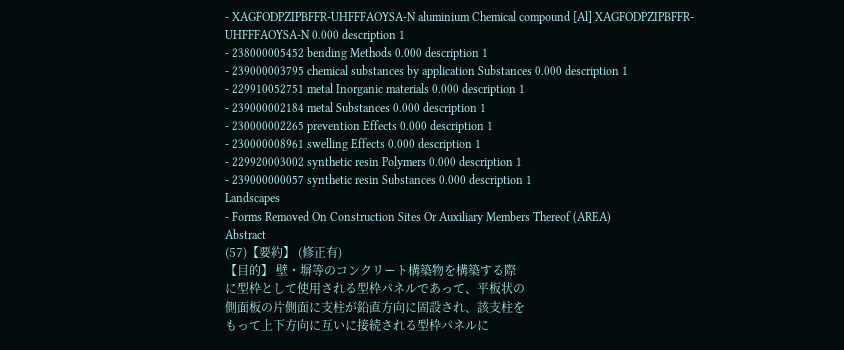- XAGFODPZIPBFFR-UHFFFAOYSA-N aluminium Chemical compound [Al] XAGFODPZIPBFFR-UHFFFAOYSA-N 0.000 description 1
- 238000005452 bending Methods 0.000 description 1
- 239000003795 chemical substances by application Substances 0.000 description 1
- 229910052751 metal Inorganic materials 0.000 description 1
- 239000002184 metal Substances 0.000 description 1
- 230000002265 prevention Effects 0.000 description 1
- 230000008961 swelling Effects 0.000 description 1
- 229920003002 synthetic resin Polymers 0.000 description 1
- 239000000057 synthetic resin Substances 0.000 description 1
Landscapes
- Forms Removed On Construction Sites Or Auxiliary Members Thereof (AREA)
Abstract
(57)【要約】 (修正有)
【目的】 壁・塀等のコンクリート構築物を構築する際
に型枠として使用される型枠パネルであって、平板状の
側面板の片側面に支柱が鉛直方向に固設され、該支柱を
もって上下方向に互いに接続される型枠パネルに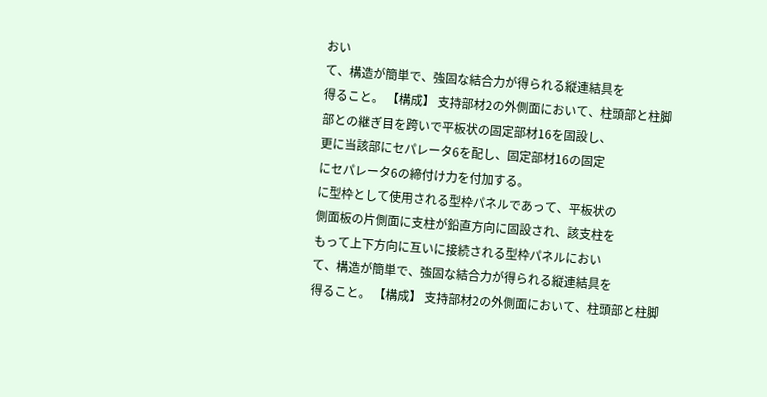おい
て、構造が簡単で、強固な結合力が得られる縦連結具を
得ること。 【構成】 支持部材2の外側面において、柱頭部と柱脚
部との継ぎ目を跨いで平板状の固定部材16を固設し、
更に当該部にセパレータ6を配し、固定部材16の固定
にセパレータ6の締付け力を付加する。
に型枠として使用される型枠パネルであって、平板状の
側面板の片側面に支柱が鉛直方向に固設され、該支柱を
もって上下方向に互いに接続される型枠パネルにおい
て、構造が簡単で、強固な結合力が得られる縦連結具を
得ること。 【構成】 支持部材2の外側面において、柱頭部と柱脚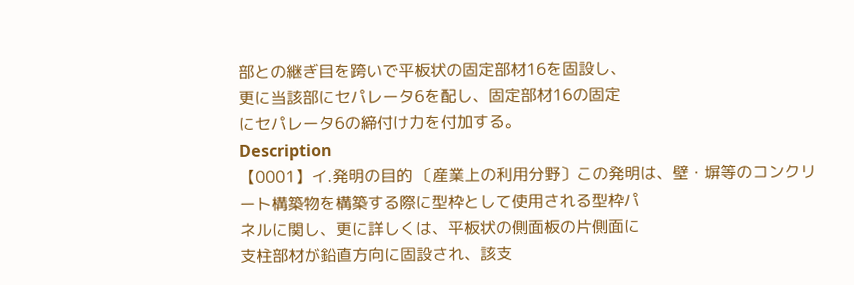部との継ぎ目を跨いで平板状の固定部材16を固設し、
更に当該部にセパレータ6を配し、固定部材16の固定
にセパレータ6の締付け力を付加する。
Description
【0001】イ.発明の目的 〔産業上の利用分野〕この発明は、壁・塀等のコンクリ
ート構築物を構築する際に型枠として使用される型枠パ
ネルに関し、更に詳しくは、平板状の側面板の片側面に
支柱部材が鉛直方向に固設され、該支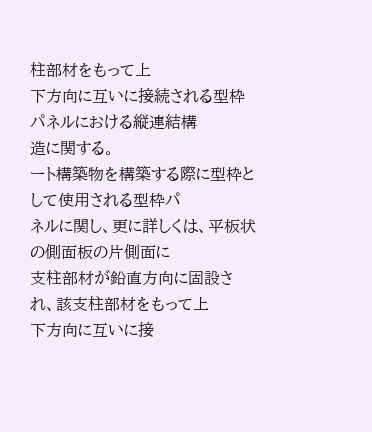柱部材をもって上
下方向に互いに接続される型枠パネルにおける縦連結構
造に関する。
ート構築物を構築する際に型枠として使用される型枠パ
ネルに関し、更に詳しくは、平板状の側面板の片側面に
支柱部材が鉛直方向に固設され、該支柱部材をもって上
下方向に互いに接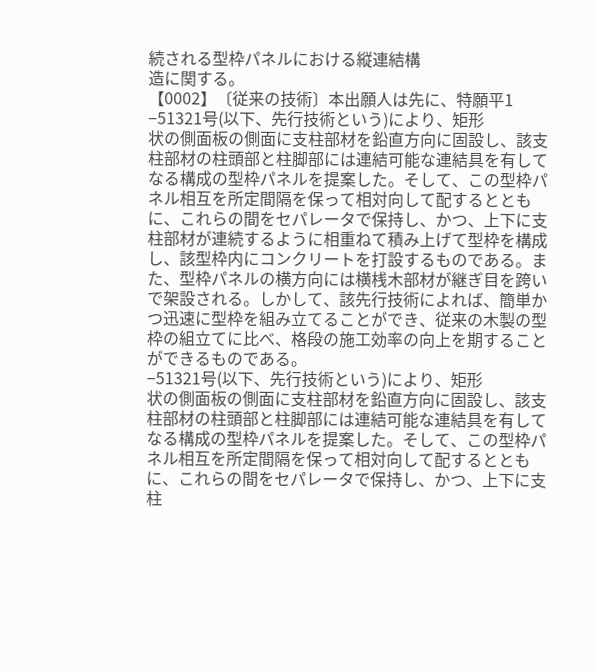続される型枠パネルにおける縦連結構
造に関する。
【0002】〔従来の技術〕本出願人は先に、特願平1
−51321号(以下、先行技術という)により、矩形
状の側面板の側面に支柱部材を鉛直方向に固設し、該支
柱部材の柱頭部と柱脚部には連結可能な連結具を有して
なる構成の型枠パネルを提案した。そして、この型枠パ
ネル相互を所定間隔を保って相対向して配するととも
に、これらの間をセパレータで保持し、かつ、上下に支
柱部材が連続するように相重ねて積み上げて型枠を構成
し、該型枠内にコンクリートを打設するものである。ま
た、型枠パネルの横方向には横桟木部材が継ぎ目を跨い
で架設される。しかして、該先行技術によれば、簡単か
つ迅速に型枠を組み立てることができ、従来の木製の型
枠の組立てに比べ、格段の施工効率の向上を期すること
ができるものである。
−51321号(以下、先行技術という)により、矩形
状の側面板の側面に支柱部材を鉛直方向に固設し、該支
柱部材の柱頭部と柱脚部には連結可能な連結具を有して
なる構成の型枠パネルを提案した。そして、この型枠パ
ネル相互を所定間隔を保って相対向して配するととも
に、これらの間をセパレータで保持し、かつ、上下に支
柱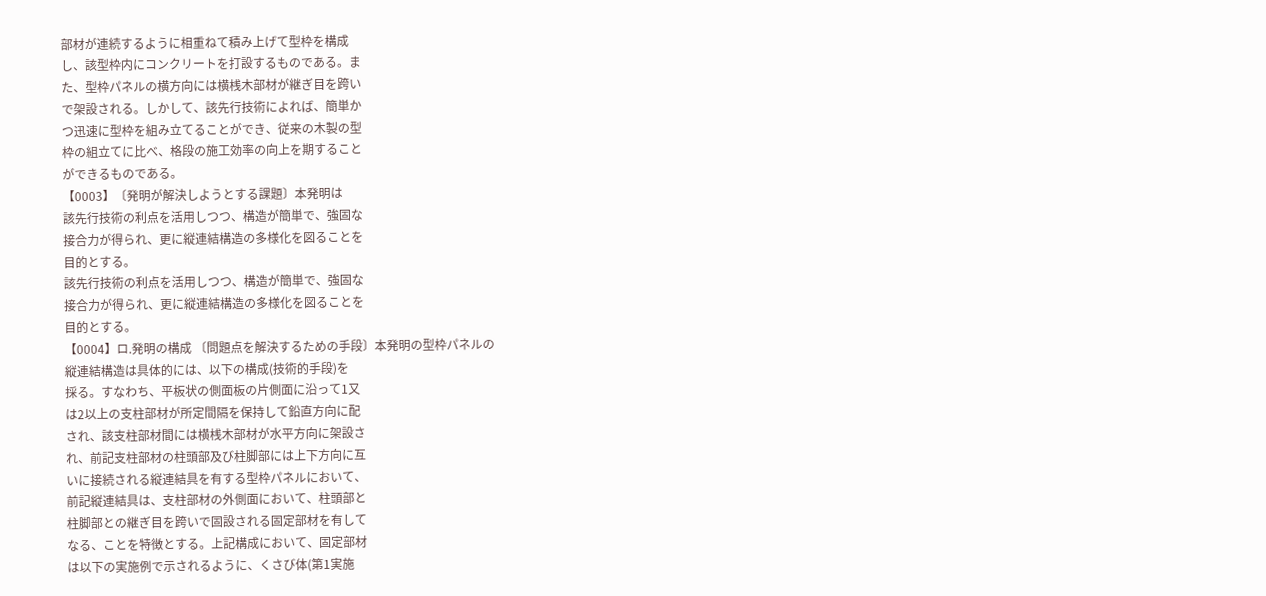部材が連続するように相重ねて積み上げて型枠を構成
し、該型枠内にコンクリートを打設するものである。ま
た、型枠パネルの横方向には横桟木部材が継ぎ目を跨い
で架設される。しかして、該先行技術によれば、簡単か
つ迅速に型枠を組み立てることができ、従来の木製の型
枠の組立てに比べ、格段の施工効率の向上を期すること
ができるものである。
【0003】〔発明が解決しようとする課題〕本発明は
該先行技術の利点を活用しつつ、構造が簡単で、強固な
接合力が得られ、更に縦連結構造の多様化を図ることを
目的とする。
該先行技術の利点を活用しつつ、構造が簡単で、強固な
接合力が得られ、更に縦連結構造の多様化を図ることを
目的とする。
【0004】ロ.発明の構成 〔問題点を解決するための手段〕本発明の型枠パネルの
縦連結構造は具体的には、以下の構成(技術的手段)を
採る。すなわち、平板状の側面板の片側面に沿って1又
は2以上の支柱部材が所定間隔を保持して鉛直方向に配
され、該支柱部材間には横桟木部材が水平方向に架設さ
れ、前記支柱部材の柱頭部及び柱脚部には上下方向に互
いに接続される縦連結具を有する型枠パネルにおいて、
前記縦連結具は、支柱部材の外側面において、柱頭部と
柱脚部との継ぎ目を跨いで固設される固定部材を有して
なる、ことを特徴とする。上記構成において、固定部材
は以下の実施例で示されるように、くさび体(第1実施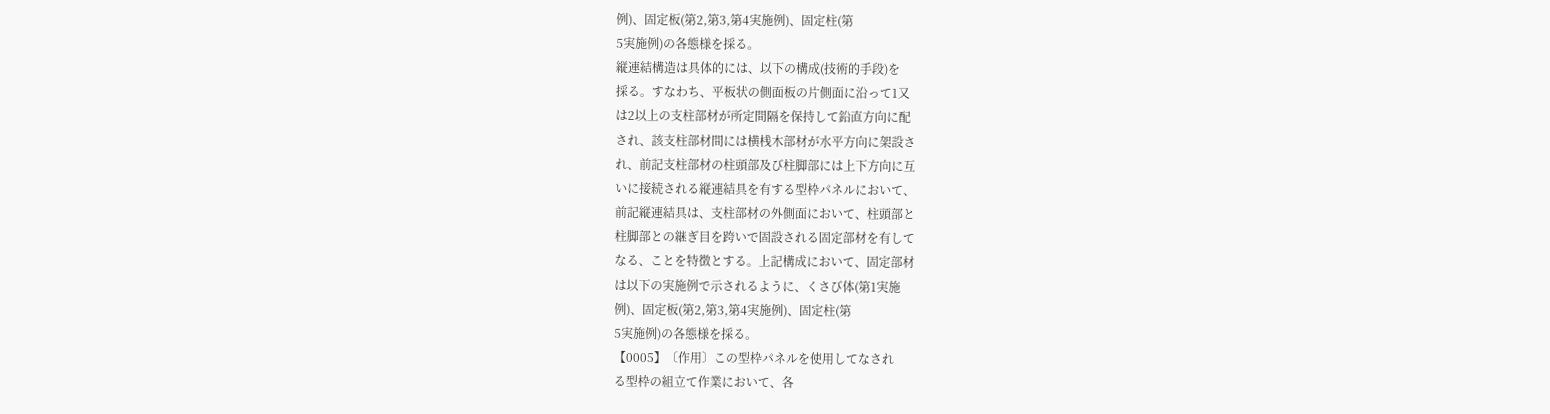例)、固定板(第2,第3,第4実施例)、固定柱(第
5実施例)の各態様を採る。
縦連結構造は具体的には、以下の構成(技術的手段)を
採る。すなわち、平板状の側面板の片側面に沿って1又
は2以上の支柱部材が所定間隔を保持して鉛直方向に配
され、該支柱部材間には横桟木部材が水平方向に架設さ
れ、前記支柱部材の柱頭部及び柱脚部には上下方向に互
いに接続される縦連結具を有する型枠パネルにおいて、
前記縦連結具は、支柱部材の外側面において、柱頭部と
柱脚部との継ぎ目を跨いで固設される固定部材を有して
なる、ことを特徴とする。上記構成において、固定部材
は以下の実施例で示されるように、くさび体(第1実施
例)、固定板(第2,第3,第4実施例)、固定柱(第
5実施例)の各態様を採る。
【0005】〔作用〕この型枠パネルを使用してなされ
る型枠の組立て作業において、各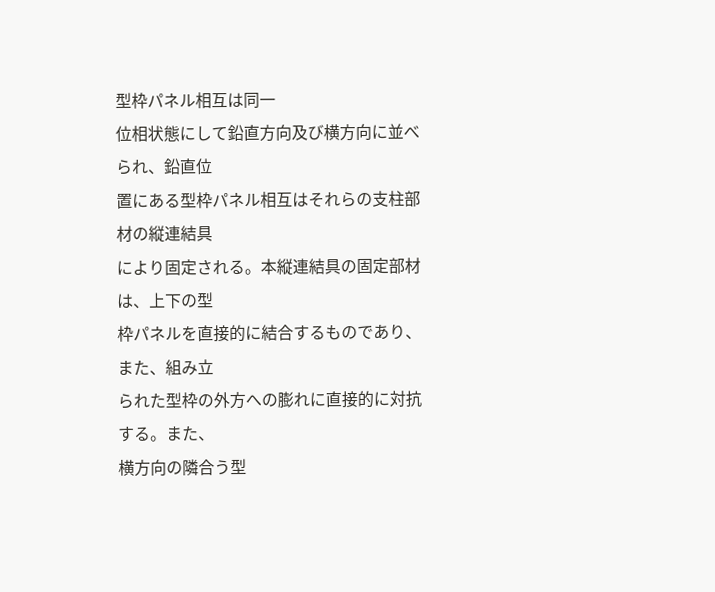型枠パネル相互は同一
位相状態にして鉛直方向及び横方向に並べられ、鉛直位
置にある型枠パネル相互はそれらの支柱部材の縦連結具
により固定される。本縦連結具の固定部材は、上下の型
枠パネルを直接的に結合するものであり、また、組み立
られた型枠の外方への膨れに直接的に対抗する。また、
横方向の隣合う型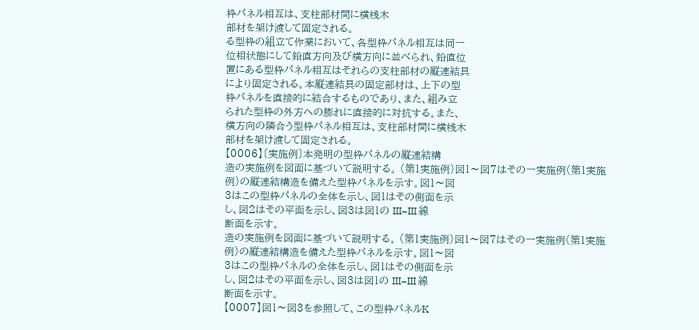枠パネル相互は、支柱部材間に横桟木
部材を架け渡して固定される。
る型枠の組立て作業において、各型枠パネル相互は同一
位相状態にして鉛直方向及び横方向に並べられ、鉛直位
置にある型枠パネル相互はそれらの支柱部材の縦連結具
により固定される。本縦連結具の固定部材は、上下の型
枠パネルを直接的に結合するものであり、また、組み立
られた型枠の外方への膨れに直接的に対抗する。また、
横方向の隣合う型枠パネル相互は、支柱部材間に横桟木
部材を架け渡して固定される。
【0006】〔実施例〕本発明の型枠パネルの縦連結構
造の実施例を図面に基づいて説明する。 (第1実施例)図1〜図7はその一実施例(第1実施
例)の縦連結構造を備えた型枠パネルを示す。図1〜図
3はこの型枠パネルの全体を示し、図1はその側面を示
し、図2はその平面を示し、図3は図1の III−III 線
断面を示す。
造の実施例を図面に基づいて説明する。 (第1実施例)図1〜図7はその一実施例(第1実施
例)の縦連結構造を備えた型枠パネルを示す。図1〜図
3はこの型枠パネルの全体を示し、図1はその側面を示
し、図2はその平面を示し、図3は図1の III−III 線
断面を示す。
【0007】図1〜図3を参照して、この型枠パネルK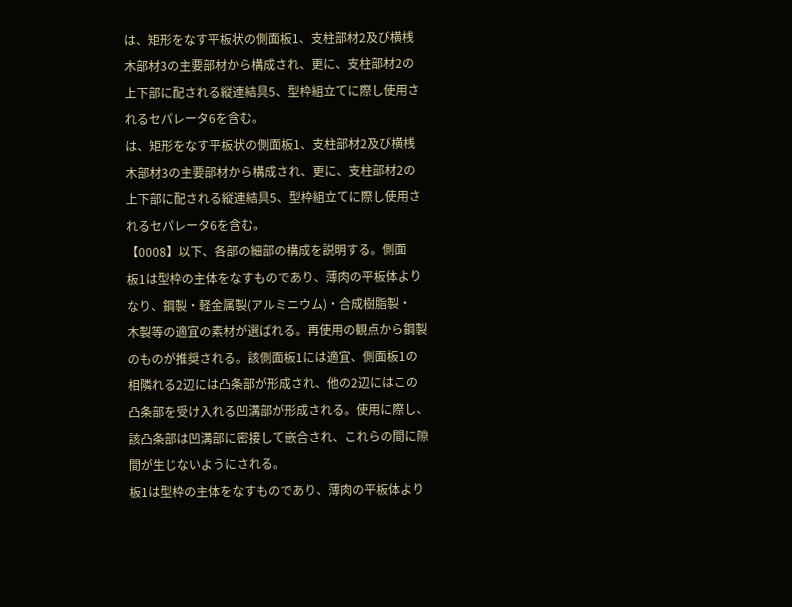は、矩形をなす平板状の側面板1、支柱部材2及び横桟
木部材3の主要部材から構成され、更に、支柱部材2の
上下部に配される縦連結具5、型枠組立てに際し使用さ
れるセパレータ6を含む。
は、矩形をなす平板状の側面板1、支柱部材2及び横桟
木部材3の主要部材から構成され、更に、支柱部材2の
上下部に配される縦連結具5、型枠組立てに際し使用さ
れるセパレータ6を含む。
【0008】以下、各部の細部の構成を説明する。側面
板1は型枠の主体をなすものであり、薄肉の平板体より
なり、鋼製・軽金属製(アルミニウム)・合成樹脂製・
木製等の適宜の素材が選ばれる。再使用の観点から鋼製
のものが推奨される。該側面板1には適宜、側面板1の
相隣れる2辺には凸条部が形成され、他の2辺にはこの
凸条部を受け入れる凹溝部が形成される。使用に際し、
該凸条部は凹溝部に密接して嵌合され、これらの間に隙
間が生じないようにされる。
板1は型枠の主体をなすものであり、薄肉の平板体より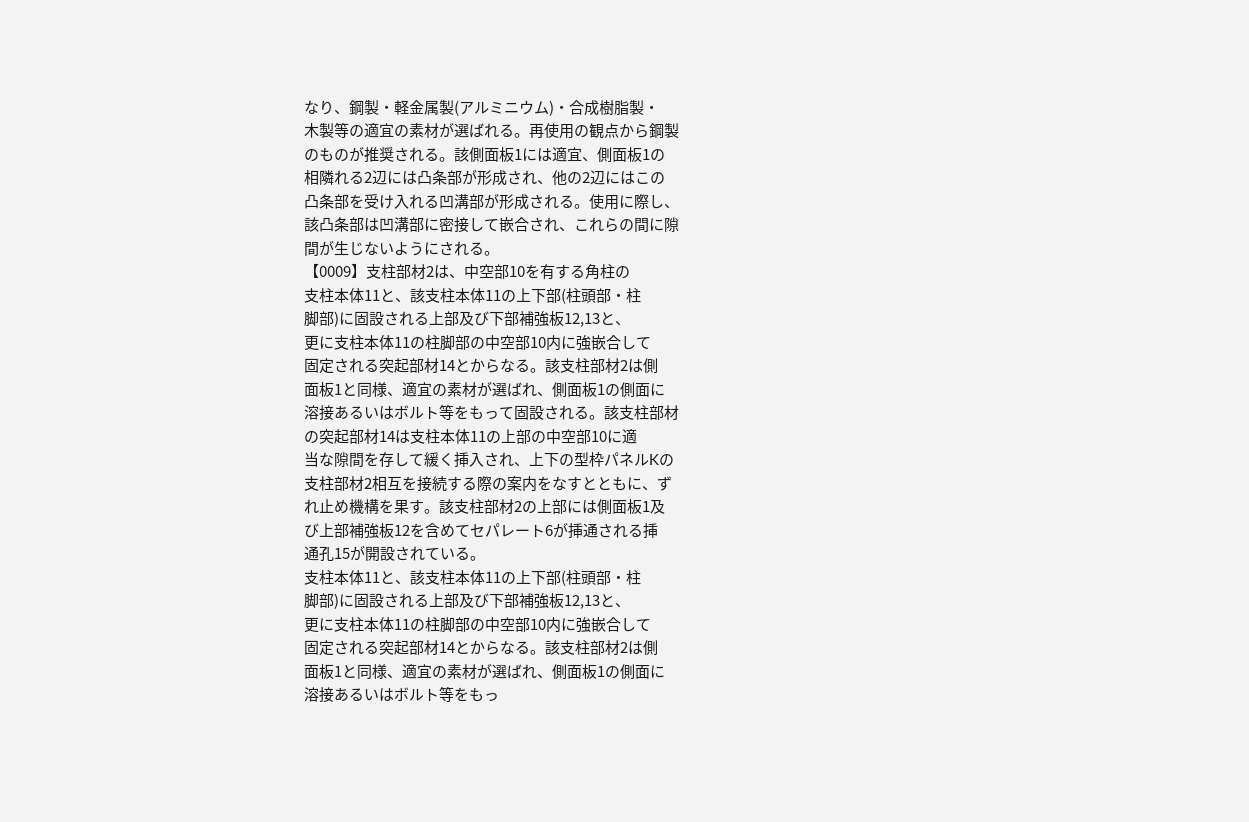なり、鋼製・軽金属製(アルミニウム)・合成樹脂製・
木製等の適宜の素材が選ばれる。再使用の観点から鋼製
のものが推奨される。該側面板1には適宜、側面板1の
相隣れる2辺には凸条部が形成され、他の2辺にはこの
凸条部を受け入れる凹溝部が形成される。使用に際し、
該凸条部は凹溝部に密接して嵌合され、これらの間に隙
間が生じないようにされる。
【0009】支柱部材2は、中空部10を有する角柱の
支柱本体11と、該支柱本体11の上下部(柱頭部・柱
脚部)に固設される上部及び下部補強板12,13と、
更に支柱本体11の柱脚部の中空部10内に強嵌合して
固定される突起部材14とからなる。該支柱部材2は側
面板1と同様、適宜の素材が選ばれ、側面板1の側面に
溶接あるいはボルト等をもって固設される。該支柱部材
の突起部材14は支柱本体11の上部の中空部10に適
当な隙間を存して緩く挿入され、上下の型枠パネルKの
支柱部材2相互を接続する際の案内をなすとともに、ず
れ止め機構を果す。該支柱部材2の上部には側面板1及
び上部補強板12を含めてセパレート6が挿通される挿
通孔15が開設されている。
支柱本体11と、該支柱本体11の上下部(柱頭部・柱
脚部)に固設される上部及び下部補強板12,13と、
更に支柱本体11の柱脚部の中空部10内に強嵌合して
固定される突起部材14とからなる。該支柱部材2は側
面板1と同様、適宜の素材が選ばれ、側面板1の側面に
溶接あるいはボルト等をもっ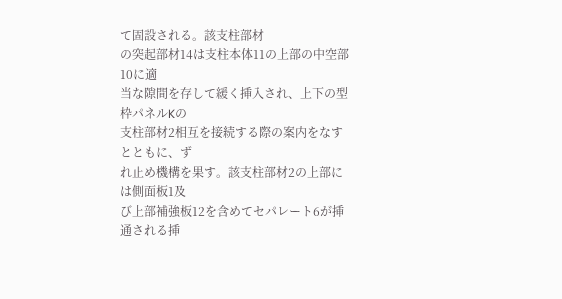て固設される。該支柱部材
の突起部材14は支柱本体11の上部の中空部10に適
当な隙間を存して緩く挿入され、上下の型枠パネルKの
支柱部材2相互を接続する際の案内をなすとともに、ず
れ止め機構を果す。該支柱部材2の上部には側面板1及
び上部補強板12を含めてセパレート6が挿通される挿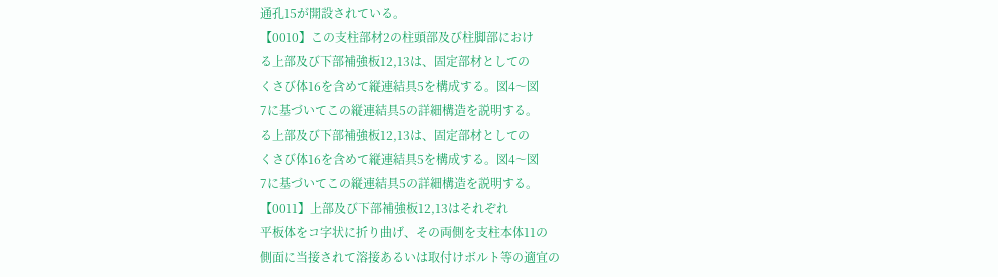通孔15が開設されている。
【0010】この支柱部材2の柱頭部及び柱脚部におけ
る上部及び下部補強板12,13は、固定部材としての
くさび体16を含めて縦連結具5を構成する。図4〜図
7に基づいてこの縦連結具5の詳細構造を説明する。
る上部及び下部補強板12,13は、固定部材としての
くさび体16を含めて縦連結具5を構成する。図4〜図
7に基づいてこの縦連結具5の詳細構造を説明する。
【0011】上部及び下部補強板12,13はそれぞれ
平板体をコ字状に折り曲げ、その両側を支柱本体11の
側面に当接されて溶接あるいは取付けボルト等の適宜の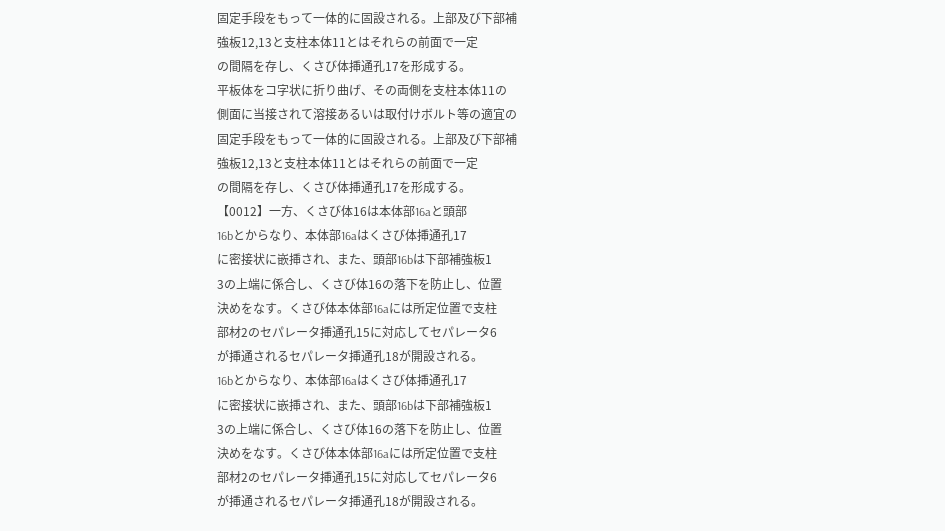固定手段をもって一体的に固設される。上部及び下部補
強板12,13と支柱本体11とはそれらの前面で一定
の間隔を存し、くさび体挿通孔17を形成する。
平板体をコ字状に折り曲げ、その両側を支柱本体11の
側面に当接されて溶接あるいは取付けボルト等の適宜の
固定手段をもって一体的に固設される。上部及び下部補
強板12,13と支柱本体11とはそれらの前面で一定
の間隔を存し、くさび体挿通孔17を形成する。
【0012】一方、くさび体16は本体部16aと頭部
16bとからなり、本体部16aはくさび体挿通孔17
に密接状に嵌挿され、また、頭部16bは下部補強板1
3の上端に係合し、くさび体16の落下を防止し、位置
決めをなす。くさび体本体部16aには所定位置で支柱
部材2のセパレータ挿通孔15に対応してセパレータ6
が挿通されるセパレータ挿通孔18が開設される。
16bとからなり、本体部16aはくさび体挿通孔17
に密接状に嵌挿され、また、頭部16bは下部補強板1
3の上端に係合し、くさび体16の落下を防止し、位置
決めをなす。くさび体本体部16aには所定位置で支柱
部材2のセパレータ挿通孔15に対応してセパレータ6
が挿通されるセパレータ挿通孔18が開設される。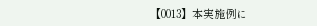【0013】本実施例に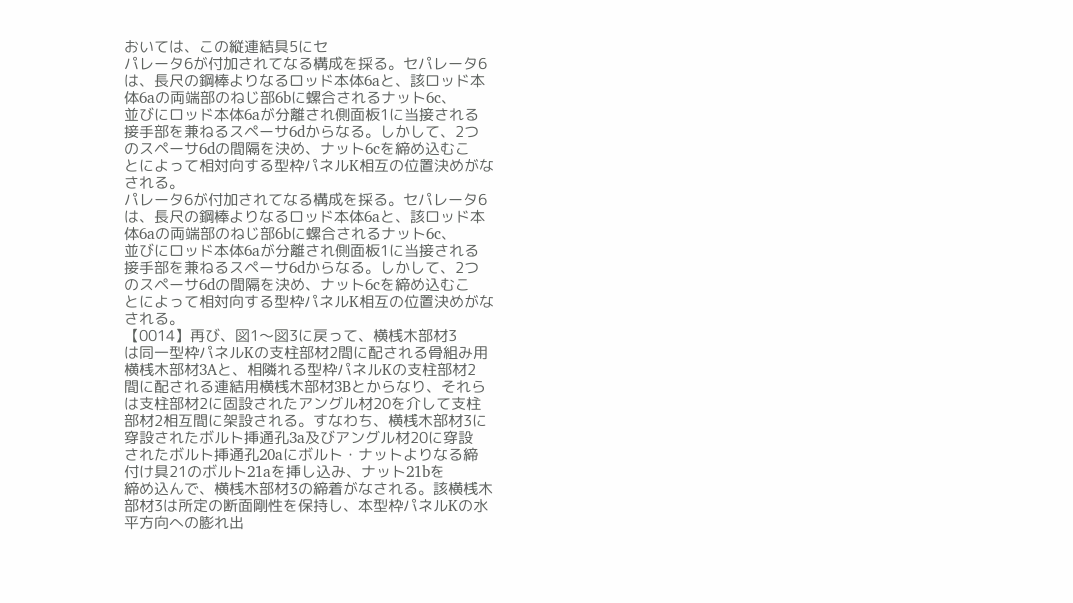おいては、この縦連結具5にセ
パレータ6が付加されてなる構成を採る。セパレータ6
は、長尺の鋼棒よりなるロッド本体6aと、該ロッド本
体6aの両端部のねじ部6bに螺合されるナット6c、
並びにロッド本体6aが分離され側面板1に当接される
接手部を兼ねるスペーサ6dからなる。しかして、2つ
のスペーサ6dの間隔を決め、ナット6cを締め込むこ
とによって相対向する型枠パネルK相互の位置決めがな
される。
パレータ6が付加されてなる構成を採る。セパレータ6
は、長尺の鋼棒よりなるロッド本体6aと、該ロッド本
体6aの両端部のねじ部6bに螺合されるナット6c、
並びにロッド本体6aが分離され側面板1に当接される
接手部を兼ねるスペーサ6dからなる。しかして、2つ
のスペーサ6dの間隔を決め、ナット6cを締め込むこ
とによって相対向する型枠パネルK相互の位置決めがな
される。
【0014】再び、図1〜図3に戻って、横桟木部材3
は同一型枠パネルKの支柱部材2間に配される骨組み用
横桟木部材3Aと、相隣れる型枠パネルKの支柱部材2
間に配される連結用横桟木部材3Bとからなり、それら
は支柱部材2に固設されたアングル材20を介して支柱
部材2相互間に架設される。すなわち、横桟木部材3に
穿設されたボルト挿通孔3a及びアングル材20に穿設
されたボルト挿通孔20aにボルト・ナットよりなる締
付け具21のボルト21aを挿し込み、ナット21bを
締め込んで、横桟木部材3の締着がなされる。該横桟木
部材3は所定の断面剛性を保持し、本型枠パネルKの水
平方向への膨れ出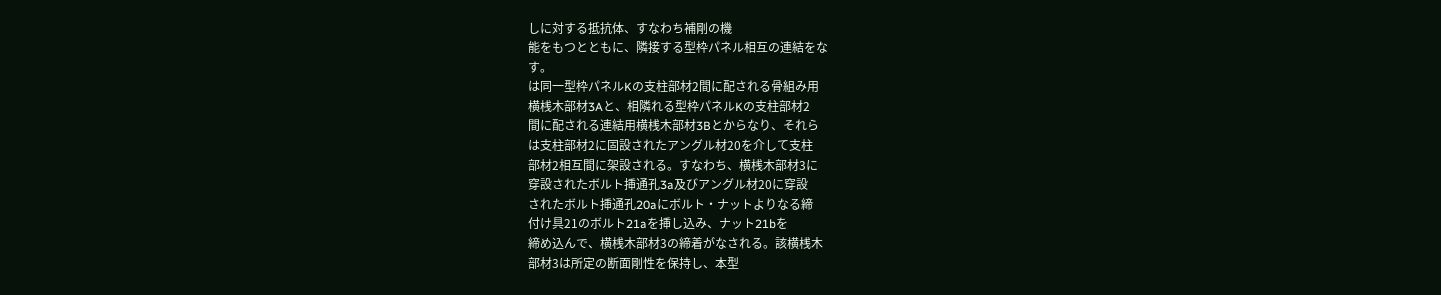しに対する抵抗体、すなわち補剛の機
能をもつとともに、隣接する型枠パネル相互の連結をな
す。
は同一型枠パネルKの支柱部材2間に配される骨組み用
横桟木部材3Aと、相隣れる型枠パネルKの支柱部材2
間に配される連結用横桟木部材3Bとからなり、それら
は支柱部材2に固設されたアングル材20を介して支柱
部材2相互間に架設される。すなわち、横桟木部材3に
穿設されたボルト挿通孔3a及びアングル材20に穿設
されたボルト挿通孔20aにボルト・ナットよりなる締
付け具21のボルト21aを挿し込み、ナット21bを
締め込んで、横桟木部材3の締着がなされる。該横桟木
部材3は所定の断面剛性を保持し、本型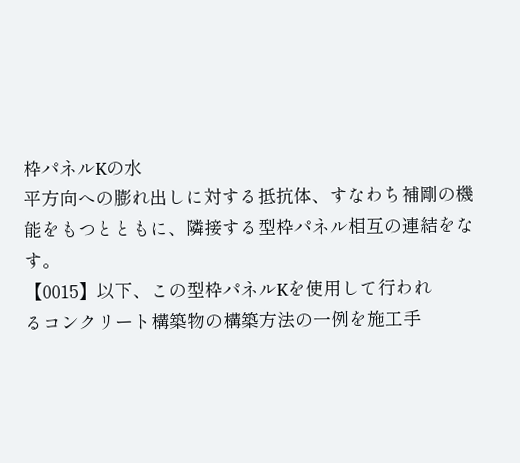枠パネルKの水
平方向への膨れ出しに対する抵抗体、すなわち補剛の機
能をもつとともに、隣接する型枠パネル相互の連結をな
す。
【0015】以下、この型枠パネルKを使用して行われ
るコンクリート構築物の構築方法の一例を施工手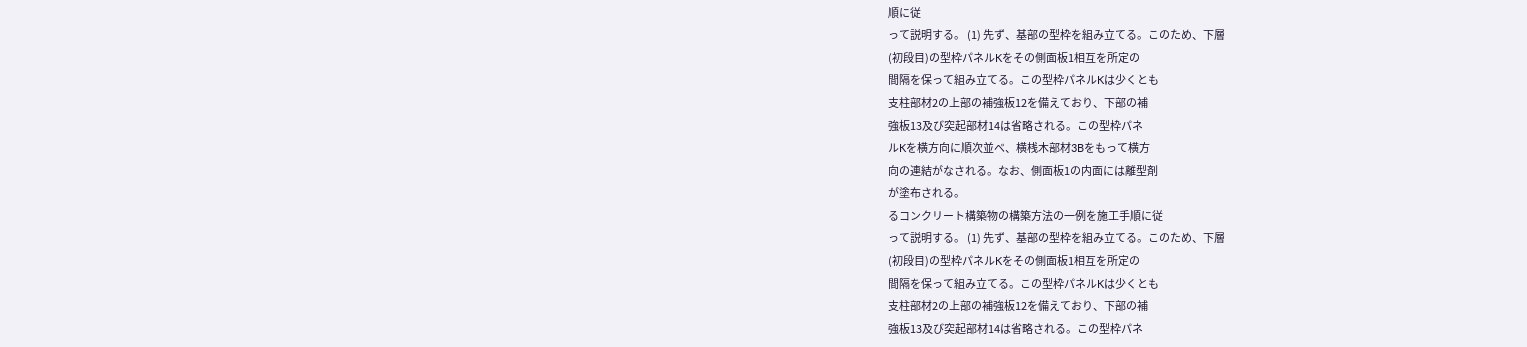順に従
って説明する。 (1) 先ず、基部の型枠を組み立てる。このため、下層
(初段目)の型枠パネルKをその側面板1相互を所定の
間隔を保って組み立てる。この型枠パネルKは少くとも
支柱部材2の上部の補強板12を備えており、下部の補
強板13及び突起部材14は省略される。この型枠パネ
ルKを横方向に順次並べ、横桟木部材3Bをもって横方
向の連結がなされる。なお、側面板1の内面には離型剤
が塗布される。
るコンクリート構築物の構築方法の一例を施工手順に従
って説明する。 (1) 先ず、基部の型枠を組み立てる。このため、下層
(初段目)の型枠パネルKをその側面板1相互を所定の
間隔を保って組み立てる。この型枠パネルKは少くとも
支柱部材2の上部の補強板12を備えており、下部の補
強板13及び突起部材14は省略される。この型枠パネ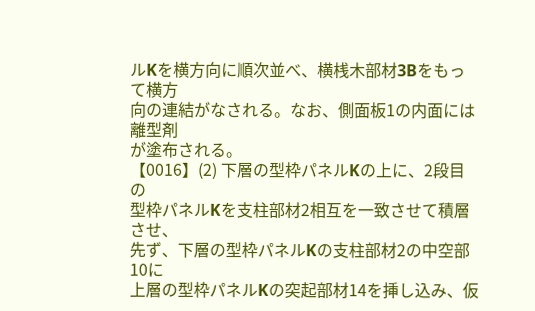ルKを横方向に順次並べ、横桟木部材3Bをもって横方
向の連結がなされる。なお、側面板1の内面には離型剤
が塗布される。
【0016】(2) 下層の型枠パネルKの上に、2段目の
型枠パネルKを支柱部材2相互を一致させて積層させ、
先ず、下層の型枠パネルKの支柱部材2の中空部10に
上層の型枠パネルKの突起部材14を挿し込み、仮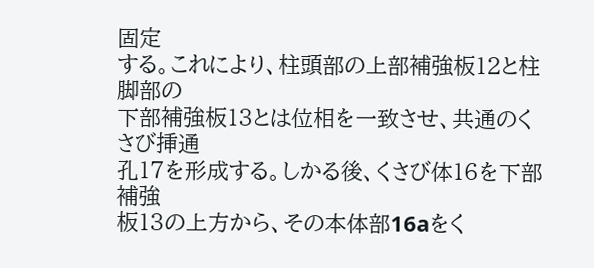固定
する。これにより、柱頭部の上部補強板12と柱脚部の
下部補強板13とは位相を一致させ、共通のくさび挿通
孔17を形成する。しかる後、くさび体16を下部補強
板13の上方から、その本体部16aをく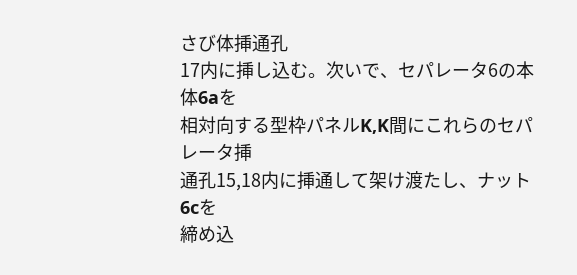さび体挿通孔
17内に挿し込む。次いで、セパレータ6の本体6aを
相対向する型枠パネルK,K間にこれらのセパレータ挿
通孔15,18内に挿通して架け渡たし、ナット6cを
締め込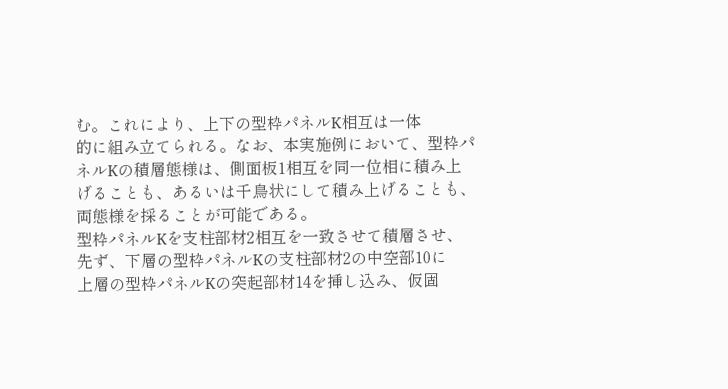む。これにより、上下の型枠パネルK相互は一体
的に組み立てられる。なお、本実施例において、型枠パ
ネルKの積層態様は、側面板1相互を同一位相に積み上
げることも、あるいは千鳥状にして積み上げることも、
両態様を採ることが可能である。
型枠パネルKを支柱部材2相互を一致させて積層させ、
先ず、下層の型枠パネルKの支柱部材2の中空部10に
上層の型枠パネルKの突起部材14を挿し込み、仮固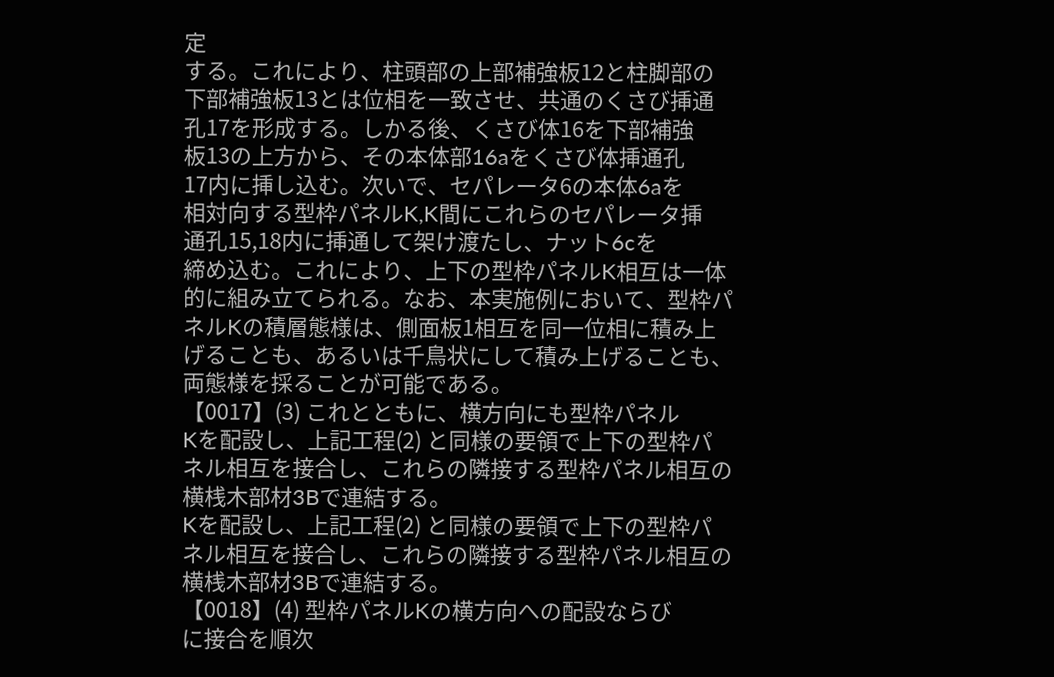定
する。これにより、柱頭部の上部補強板12と柱脚部の
下部補強板13とは位相を一致させ、共通のくさび挿通
孔17を形成する。しかる後、くさび体16を下部補強
板13の上方から、その本体部16aをくさび体挿通孔
17内に挿し込む。次いで、セパレータ6の本体6aを
相対向する型枠パネルK,K間にこれらのセパレータ挿
通孔15,18内に挿通して架け渡たし、ナット6cを
締め込む。これにより、上下の型枠パネルK相互は一体
的に組み立てられる。なお、本実施例において、型枠パ
ネルKの積層態様は、側面板1相互を同一位相に積み上
げることも、あるいは千鳥状にして積み上げることも、
両態様を採ることが可能である。
【0017】(3) これとともに、横方向にも型枠パネル
Kを配設し、上記工程(2) と同様の要領で上下の型枠パ
ネル相互を接合し、これらの隣接する型枠パネル相互の
横桟木部材3Bで連結する。
Kを配設し、上記工程(2) と同様の要領で上下の型枠パ
ネル相互を接合し、これらの隣接する型枠パネル相互の
横桟木部材3Bで連結する。
【0018】(4) 型枠パネルKの横方向への配設ならび
に接合を順次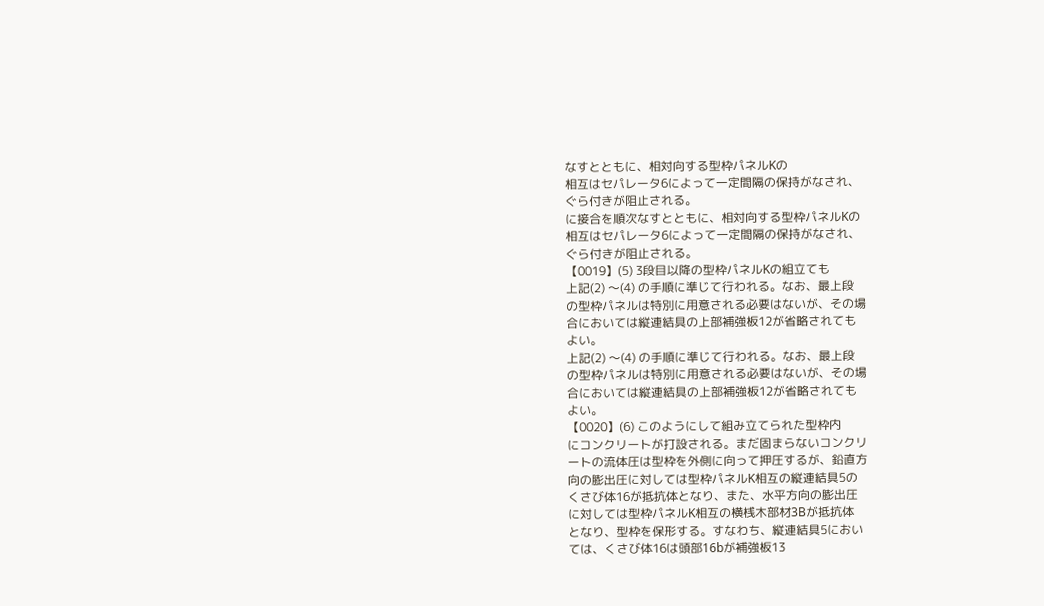なすとともに、相対向する型枠パネルKの
相互はセパレータ6によって一定間隔の保持がなされ、
ぐら付きが阻止される。
に接合を順次なすとともに、相対向する型枠パネルKの
相互はセパレータ6によって一定間隔の保持がなされ、
ぐら付きが阻止される。
【0019】(5) 3段目以降の型枠パネルKの組立ても
上記(2) 〜(4) の手順に準じて行われる。なお、最上段
の型枠パネルは特別に用意される必要はないが、その場
合においては縦連結具の上部補強板12が省略されても
よい。
上記(2) 〜(4) の手順に準じて行われる。なお、最上段
の型枠パネルは特別に用意される必要はないが、その場
合においては縦連結具の上部補強板12が省略されても
よい。
【0020】(6) このようにして組み立てられた型枠内
にコンクリートが打設される。まだ固まらないコンクリ
ートの流体圧は型枠を外側に向って押圧するが、鉛直方
向の膨出圧に対しては型枠パネルK相互の縦連結具5の
くさび体16が抵抗体となり、また、水平方向の膨出圧
に対しては型枠パネルK相互の横桟木部材3Bが抵抗体
となり、型枠を保形する。すなわち、縦連結具5におい
ては、くさび体16は頭部16bが補強板13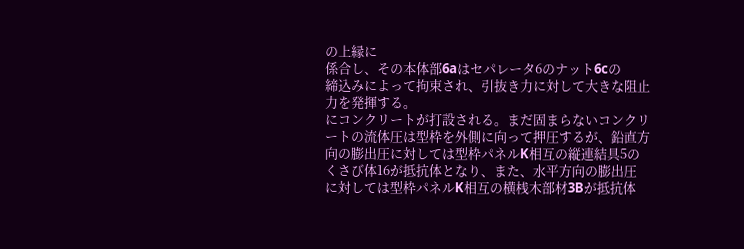の上縁に
係合し、その本体部6aはセパレータ6のナット6cの
締込みによって拘束され、引抜き力に対して大きな阻止
力を発揮する。
にコンクリートが打設される。まだ固まらないコンクリ
ートの流体圧は型枠を外側に向って押圧するが、鉛直方
向の膨出圧に対しては型枠パネルK相互の縦連結具5の
くさび体16が抵抗体となり、また、水平方向の膨出圧
に対しては型枠パネルK相互の横桟木部材3Bが抵抗体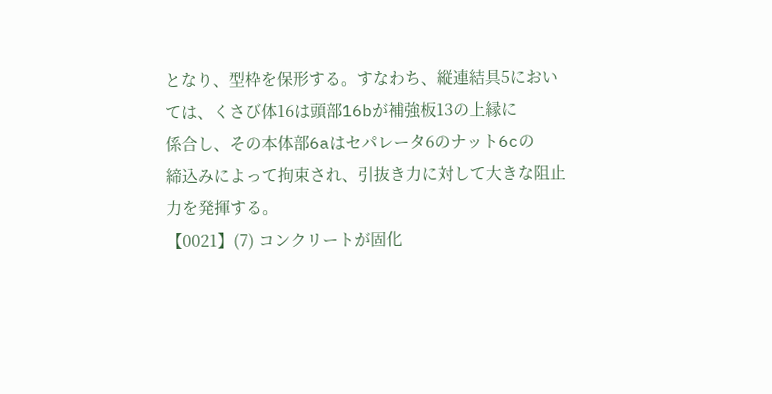となり、型枠を保形する。すなわち、縦連結具5におい
ては、くさび体16は頭部16bが補強板13の上縁に
係合し、その本体部6aはセパレータ6のナット6cの
締込みによって拘束され、引抜き力に対して大きな阻止
力を発揮する。
【0021】(7) コンクリートが固化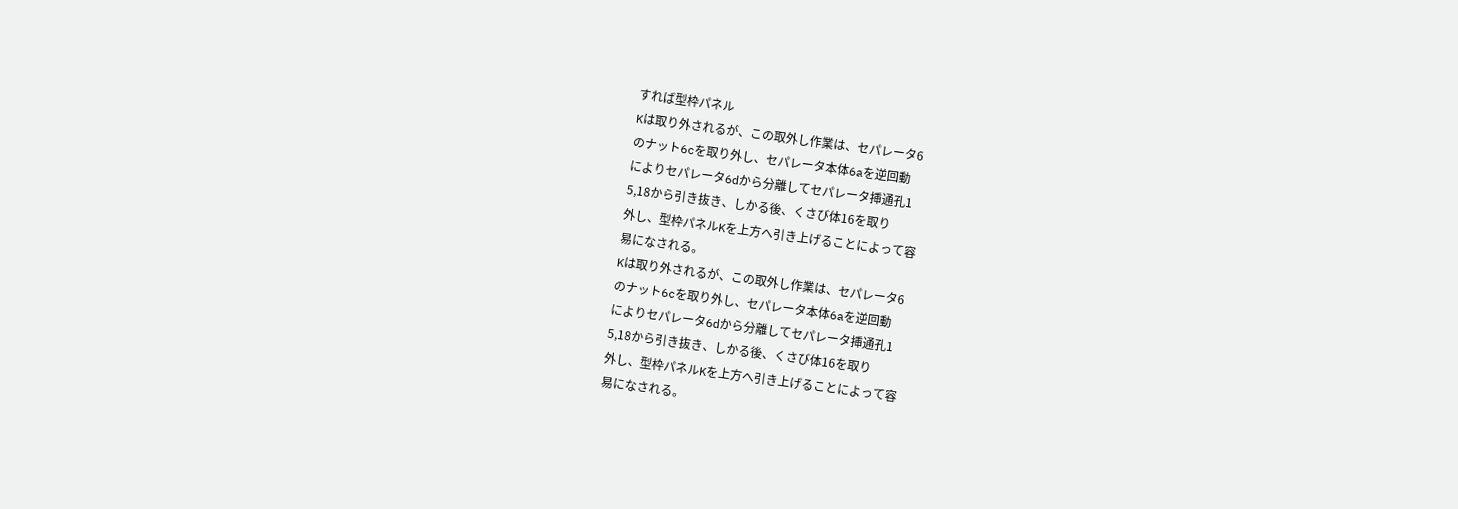すれば型枠パネル
Kは取り外されるが、この取外し作業は、セパレータ6
のナット6cを取り外し、セパレータ本体6aを逆回動
によりセパレータ6dから分離してセパレータ挿通孔1
5,18から引き抜き、しかる後、くさび体16を取り
外し、型枠パネルKを上方へ引き上げることによって容
易になされる。
Kは取り外されるが、この取外し作業は、セパレータ6
のナット6cを取り外し、セパレータ本体6aを逆回動
によりセパレータ6dから分離してセパレータ挿通孔1
5,18から引き抜き、しかる後、くさび体16を取り
外し、型枠パネルKを上方へ引き上げることによって容
易になされる。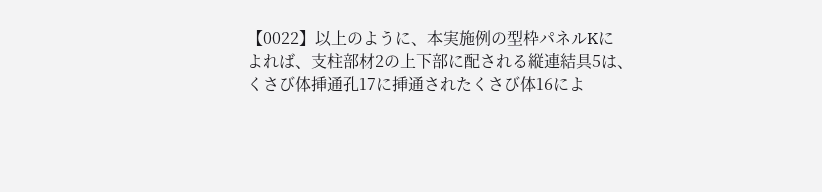【0022】以上のように、本実施例の型枠パネルKに
よれば、支柱部材2の上下部に配される縦連結具5は、
くさび体挿通孔17に挿通されたくさび体16によ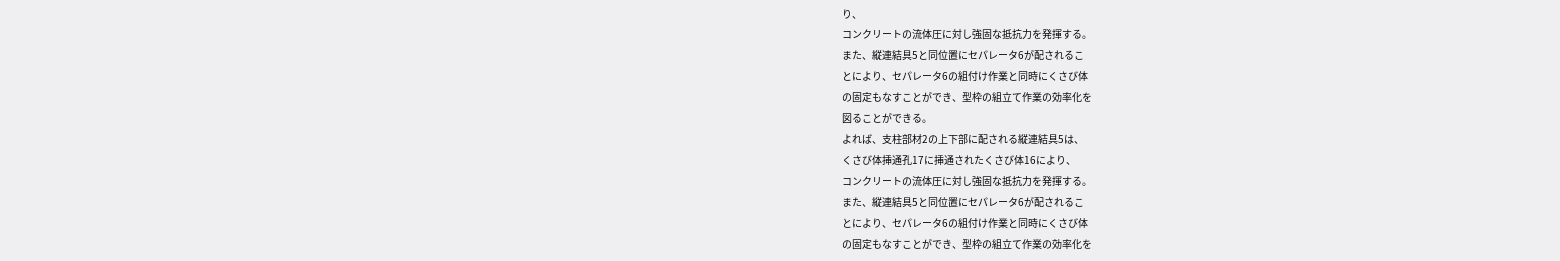り、
コンクリートの流体圧に対し強固な抵抗力を発揮する。
また、縦連結具5と同位置にセパレータ6が配されるこ
とにより、セパレータ6の組付け作業と同時にくさび体
の固定もなすことができ、型枠の組立て作業の効率化を
図ることができる。
よれば、支柱部材2の上下部に配される縦連結具5は、
くさび体挿通孔17に挿通されたくさび体16により、
コンクリートの流体圧に対し強固な抵抗力を発揮する。
また、縦連結具5と同位置にセパレータ6が配されるこ
とにより、セパレータ6の組付け作業と同時にくさび体
の固定もなすことができ、型枠の組立て作業の効率化を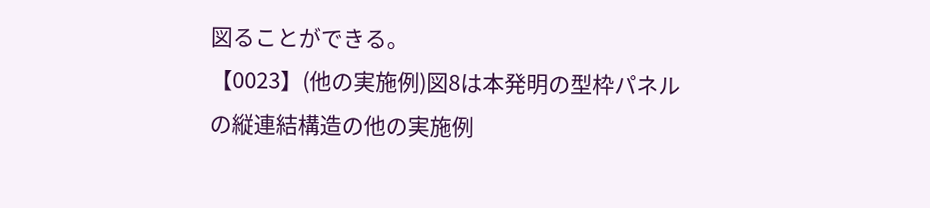図ることができる。
【0023】(他の実施例)図8は本発明の型枠パネル
の縦連結構造の他の実施例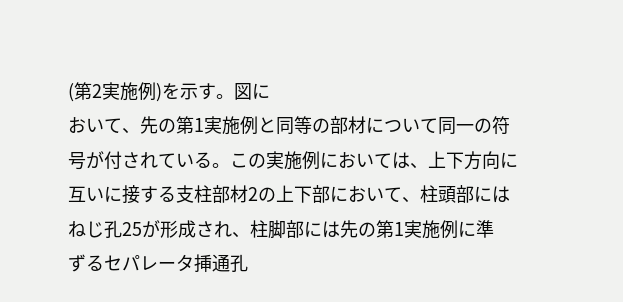(第2実施例)を示す。図に
おいて、先の第1実施例と同等の部材について同一の符
号が付されている。この実施例においては、上下方向に
互いに接する支柱部材2の上下部において、柱頭部には
ねじ孔25が形成され、柱脚部には先の第1実施例に準
ずるセパレータ挿通孔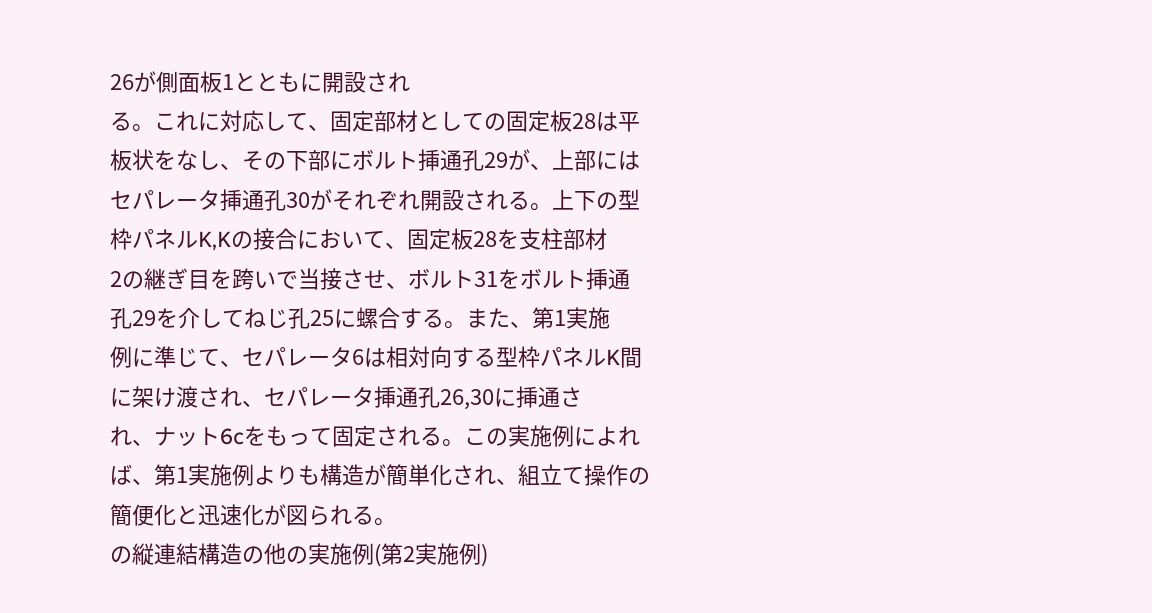26が側面板1とともに開設され
る。これに対応して、固定部材としての固定板28は平
板状をなし、その下部にボルト挿通孔29が、上部には
セパレータ挿通孔30がそれぞれ開設される。上下の型
枠パネルK,Kの接合において、固定板28を支柱部材
2の継ぎ目を跨いで当接させ、ボルト31をボルト挿通
孔29を介してねじ孔25に螺合する。また、第1実施
例に準じて、セパレータ6は相対向する型枠パネルK間
に架け渡され、セパレータ挿通孔26,30に挿通さ
れ、ナット6cをもって固定される。この実施例によれ
ば、第1実施例よりも構造が簡単化され、組立て操作の
簡便化と迅速化が図られる。
の縦連結構造の他の実施例(第2実施例)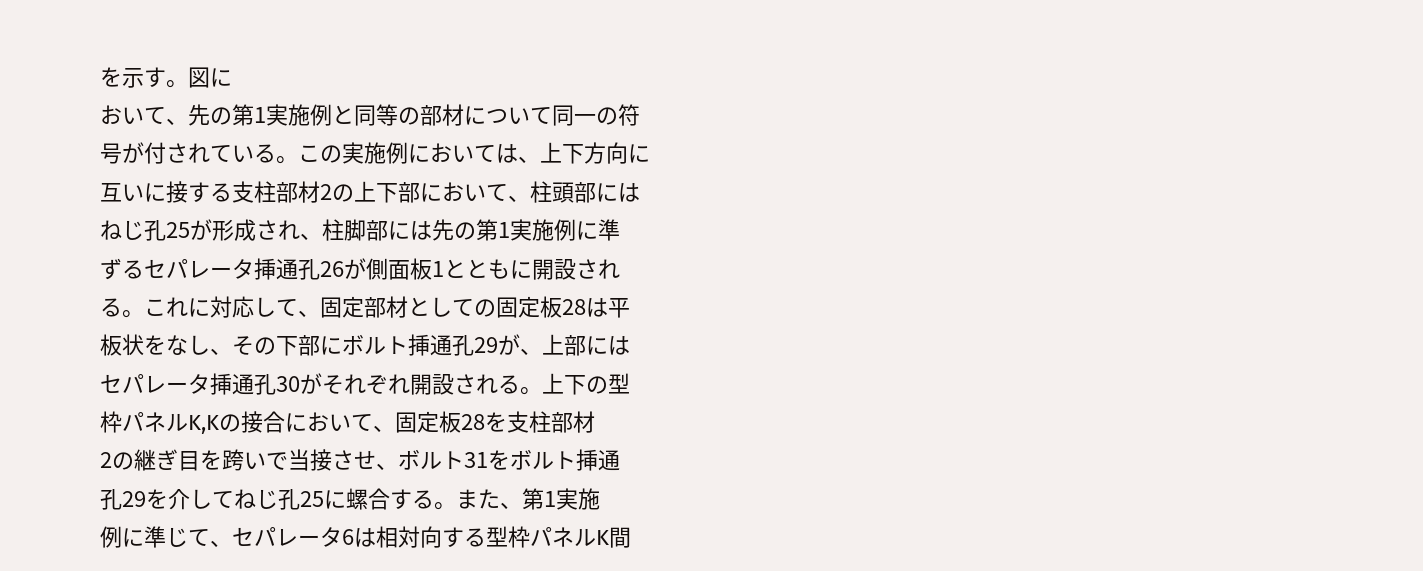を示す。図に
おいて、先の第1実施例と同等の部材について同一の符
号が付されている。この実施例においては、上下方向に
互いに接する支柱部材2の上下部において、柱頭部には
ねじ孔25が形成され、柱脚部には先の第1実施例に準
ずるセパレータ挿通孔26が側面板1とともに開設され
る。これに対応して、固定部材としての固定板28は平
板状をなし、その下部にボルト挿通孔29が、上部には
セパレータ挿通孔30がそれぞれ開設される。上下の型
枠パネルK,Kの接合において、固定板28を支柱部材
2の継ぎ目を跨いで当接させ、ボルト31をボルト挿通
孔29を介してねじ孔25に螺合する。また、第1実施
例に準じて、セパレータ6は相対向する型枠パネルK間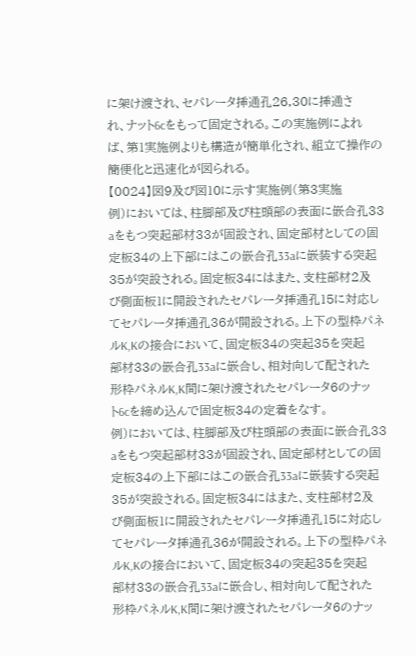に架け渡され、セパレータ挿通孔26,30に挿通さ
れ、ナット6cをもって固定される。この実施例によれ
ば、第1実施例よりも構造が簡単化され、組立て操作の
簡便化と迅速化が図られる。
【0024】図9及び図10に示す実施例(第3実施
例)においては、柱脚部及び柱頭部の表面に嵌合孔33
aをもつ突起部材33が固設され、固定部材としての固
定板34の上下部にはこの嵌合孔33aに嵌装する突起
35が突設される。固定板34にはまた、支柱部材2及
び側面板1に開設されたセパレータ挿通孔15に対応し
てセパレータ挿通孔36が開設される。上下の型枠パネ
ルK,Kの接合において、固定板34の突起35を突起
部材33の嵌合孔33aに嵌合し、相対向して配された
形枠パネルK,K間に架け渡されたセパレータ6のナッ
ト6cを締め込んで固定板34の定着をなす。
例)においては、柱脚部及び柱頭部の表面に嵌合孔33
aをもつ突起部材33が固設され、固定部材としての固
定板34の上下部にはこの嵌合孔33aに嵌装する突起
35が突設される。固定板34にはまた、支柱部材2及
び側面板1に開設されたセパレータ挿通孔15に対応し
てセパレータ挿通孔36が開設される。上下の型枠パネ
ルK,Kの接合において、固定板34の突起35を突起
部材33の嵌合孔33aに嵌合し、相対向して配された
形枠パネルK,K間に架け渡されたセパレータ6のナッ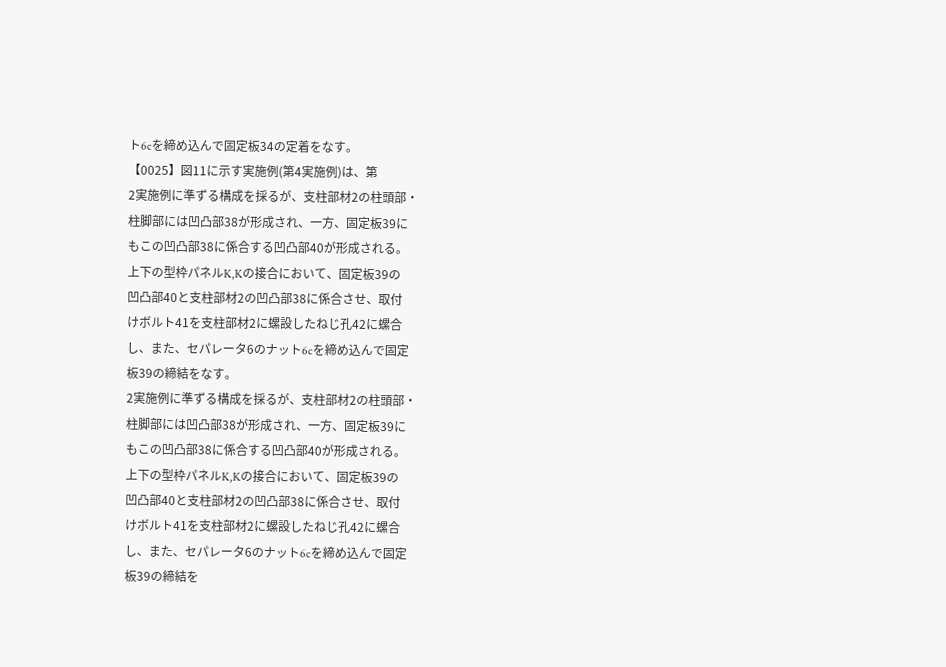ト6cを締め込んで固定板34の定着をなす。
【0025】図11に示す実施例(第4実施例)は、第
2実施例に準ずる構成を採るが、支柱部材2の柱頭部・
柱脚部には凹凸部38が形成され、一方、固定板39に
もこの凹凸部38に係合する凹凸部40が形成される。
上下の型枠パネルK,Kの接合において、固定板39の
凹凸部40と支柱部材2の凹凸部38に係合させ、取付
けボルト41を支柱部材2に螺設したねじ孔42に螺合
し、また、セパレータ6のナット6cを締め込んで固定
板39の締結をなす。
2実施例に準ずる構成を採るが、支柱部材2の柱頭部・
柱脚部には凹凸部38が形成され、一方、固定板39に
もこの凹凸部38に係合する凹凸部40が形成される。
上下の型枠パネルK,Kの接合において、固定板39の
凹凸部40と支柱部材2の凹凸部38に係合させ、取付
けボルト41を支柱部材2に螺設したねじ孔42に螺合
し、また、セパレータ6のナット6cを締め込んで固定
板39の締結を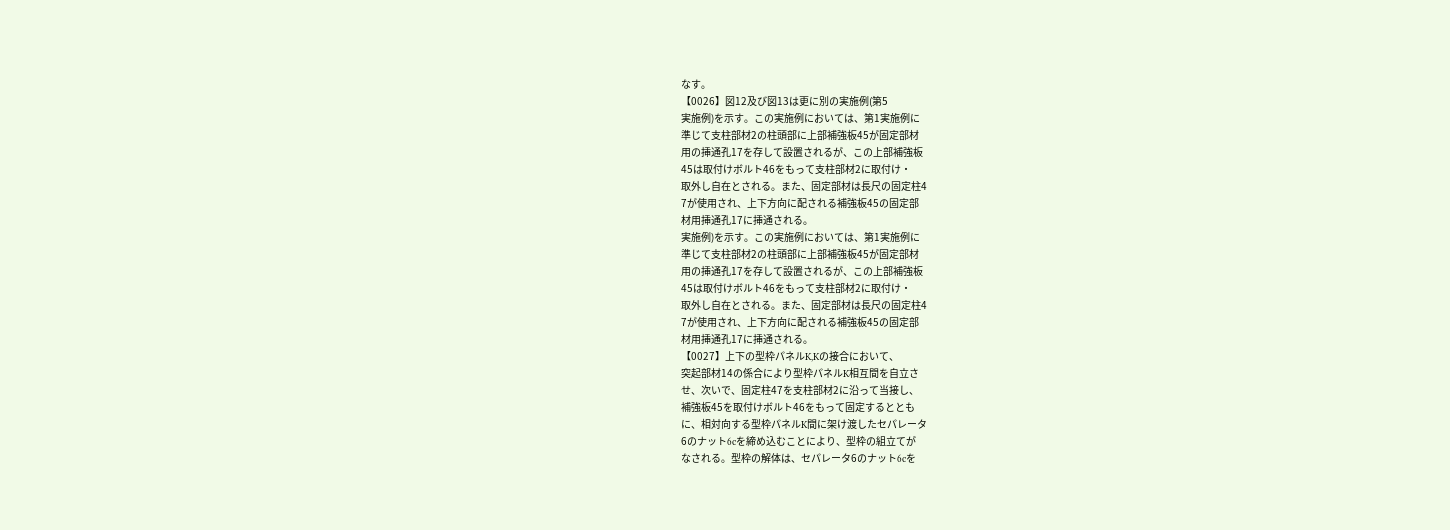なす。
【0026】図12及び図13は更に別の実施例(第5
実施例)を示す。この実施例においては、第1実施例に
準じて支柱部材2の柱頭部に上部補強板45が固定部材
用の挿通孔17を存して設置されるが、この上部補強板
45は取付けボルト46をもって支柱部材2に取付け・
取外し自在とされる。また、固定部材は長尺の固定柱4
7が使用され、上下方向に配される補強板45の固定部
材用挿通孔17に挿通される。
実施例)を示す。この実施例においては、第1実施例に
準じて支柱部材2の柱頭部に上部補強板45が固定部材
用の挿通孔17を存して設置されるが、この上部補強板
45は取付けボルト46をもって支柱部材2に取付け・
取外し自在とされる。また、固定部材は長尺の固定柱4
7が使用され、上下方向に配される補強板45の固定部
材用挿通孔17に挿通される。
【0027】上下の型枠パネルK,Kの接合において、
突起部材14の係合により型枠パネルK相互間を自立さ
せ、次いで、固定柱47を支柱部材2に沿って当接し、
補強板45を取付けボルト46をもって固定するととも
に、相対向する型枠パネルK間に架け渡したセパレータ
6のナット6cを締め込むことにより、型枠の組立てが
なされる。型枠の解体は、セパレータ6のナット6cを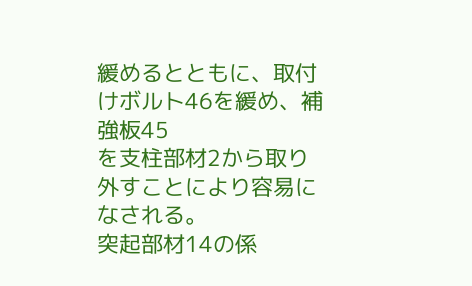緩めるとともに、取付けボルト46を緩め、補強板45
を支柱部材2から取り外すことにより容易になされる。
突起部材14の係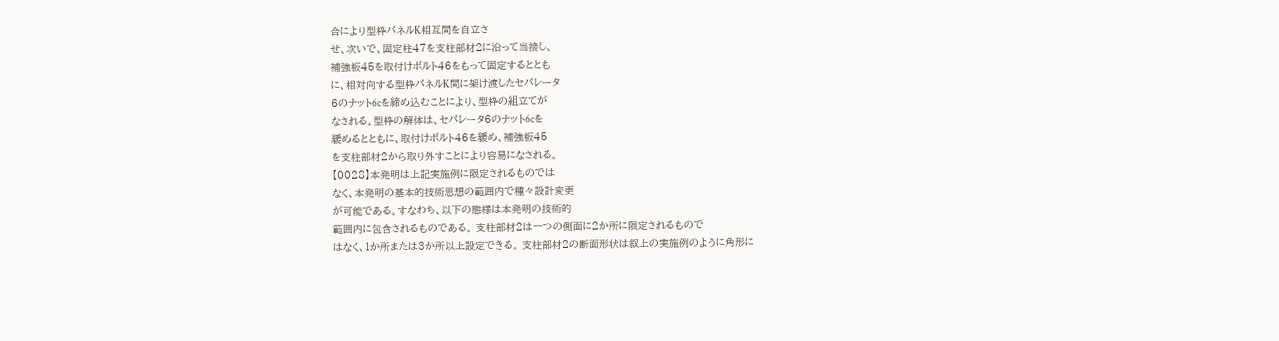合により型枠パネルK相互間を自立さ
せ、次いで、固定柱47を支柱部材2に沿って当接し、
補強板45を取付けボルト46をもって固定するととも
に、相対向する型枠パネルK間に架け渡したセパレータ
6のナット6cを締め込むことにより、型枠の組立てが
なされる。型枠の解体は、セパレータ6のナット6cを
緩めるとともに、取付けボルト46を緩め、補強板45
を支柱部材2から取り外すことにより容易になされる。
【0028】本発明は上記実施例に限定されるものでは
なく、本発明の基本的技術思想の範囲内で種々設計変更
が可能である。すなわち、以下の態様は本発明の技術的
範囲内に包含されるものである。 支柱部材2は一つの側面に2か所に限定されるもので
はなく、1か所または3か所以上設定できる。 支柱部材2の断面形状は叙上の実施例のように角形に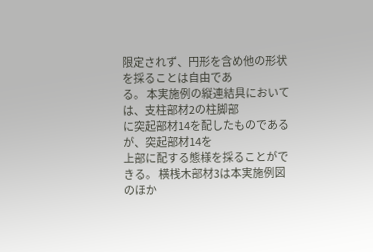限定されず、円形を含め他の形状を採ることは自由であ
る。 本実施例の縦連結具においては、支柱部材2の柱脚部
に突起部材14を配したものであるが、突起部材14を
上部に配する態様を採ることができる。 横桟木部材3は本実施例図のほか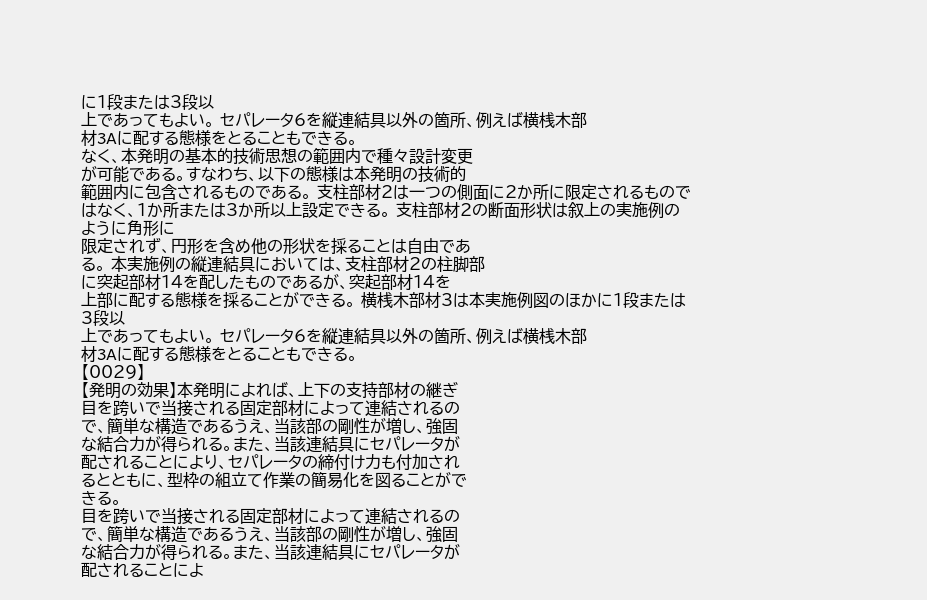に1段または3段以
上であってもよい。 セパレータ6を縦連結具以外の箇所、例えば横桟木部
材3Aに配する態様をとることもできる。
なく、本発明の基本的技術思想の範囲内で種々設計変更
が可能である。すなわち、以下の態様は本発明の技術的
範囲内に包含されるものである。 支柱部材2は一つの側面に2か所に限定されるもので
はなく、1か所または3か所以上設定できる。 支柱部材2の断面形状は叙上の実施例のように角形に
限定されず、円形を含め他の形状を採ることは自由であ
る。 本実施例の縦連結具においては、支柱部材2の柱脚部
に突起部材14を配したものであるが、突起部材14を
上部に配する態様を採ることができる。 横桟木部材3は本実施例図のほかに1段または3段以
上であってもよい。 セパレータ6を縦連結具以外の箇所、例えば横桟木部
材3Aに配する態様をとることもできる。
【0029】
【発明の効果】本発明によれば、上下の支持部材の継ぎ
目を跨いで当接される固定部材によって連結されるの
で、簡単な構造であるうえ、当該部の剛性が増し、強固
な結合力が得られる。また、当該連結具にセパレータが
配されることにより、セパレータの締付け力も付加され
るとともに、型枠の組立て作業の簡易化を図ることがで
きる。
目を跨いで当接される固定部材によって連結されるの
で、簡単な構造であるうえ、当該部の剛性が増し、強固
な結合力が得られる。また、当該連結具にセパレータが
配されることによ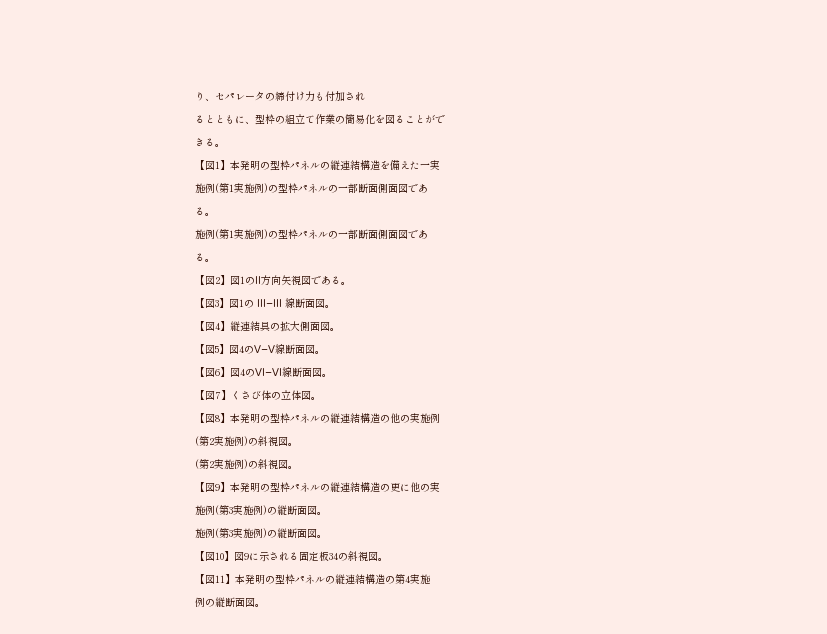り、セパレータの締付け力も付加され
るとともに、型枠の組立て作業の簡易化を図ることがで
きる。
【図1】本発明の型枠パネルの縦連結構造を備えた一実
施例(第1実施例)の型枠パネルの一部断面側面図であ
る。
施例(第1実施例)の型枠パネルの一部断面側面図であ
る。
【図2】図1のII方向矢視図である。
【図3】図1の III−III 線断面図。
【図4】縦連結具の拡大側面図。
【図5】図4のV−V線断面図。
【図6】図4のVI−VI線断面図。
【図7】くさび体の立体図。
【図8】本発明の型枠パネルの縦連結構造の他の実施例
(第2実施例)の斜視図。
(第2実施例)の斜視図。
【図9】本発明の型枠パネルの縦連結構造の更に他の実
施例(第3実施例)の縦断面図。
施例(第3実施例)の縦断面図。
【図10】図9に示される固定板34の斜視図。
【図11】本発明の型枠パネルの縦連結構造の第4実施
例の縦断面図。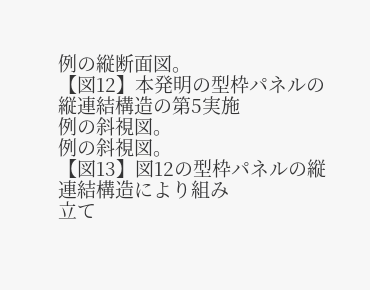例の縦断面図。
【図12】本発明の型枠パネルの縦連結構造の第5実施
例の斜視図。
例の斜視図。
【図13】図12の型枠パネルの縦連結構造により組み
立て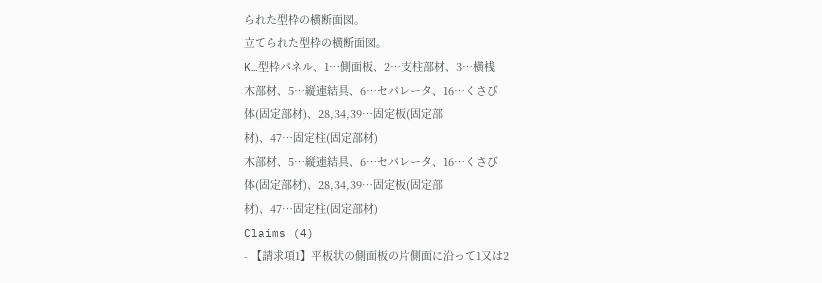られた型枠の横断面図。
立てられた型枠の横断面図。
K…型枠パネル、1…側面板、2…支柱部材、3…横桟
木部材、5…縦連結具、6…セパレータ、16…くさび
体(固定部材)、28,34,39…固定板(固定部
材)、47…固定柱(固定部材)
木部材、5…縦連結具、6…セパレータ、16…くさび
体(固定部材)、28,34,39…固定板(固定部
材)、47…固定柱(固定部材)
Claims (4)
- 【請求項1】平板状の側面板の片側面に沿って1又は2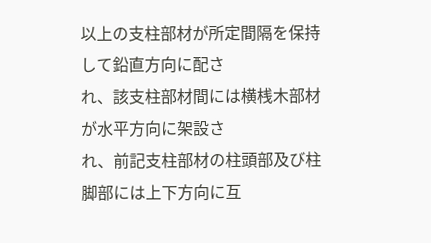以上の支柱部材が所定間隔を保持して鉛直方向に配さ
れ、該支柱部材間には横桟木部材が水平方向に架設さ
れ、前記支柱部材の柱頭部及び柱脚部には上下方向に互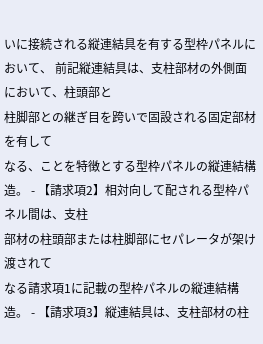いに接続される縦連結具を有する型枠パネルにおいて、 前記縦連結具は、支柱部材の外側面において、柱頭部と
柱脚部との継ぎ目を跨いで固設される固定部材を有して
なる、ことを特徴とする型枠パネルの縦連結構造。 - 【請求項2】相対向して配される型枠パネル間は、支柱
部材の柱頭部または柱脚部にセパレータが架け渡されて
なる請求項1に記載の型枠パネルの縦連結構造。 - 【請求項3】縦連結具は、支柱部材の柱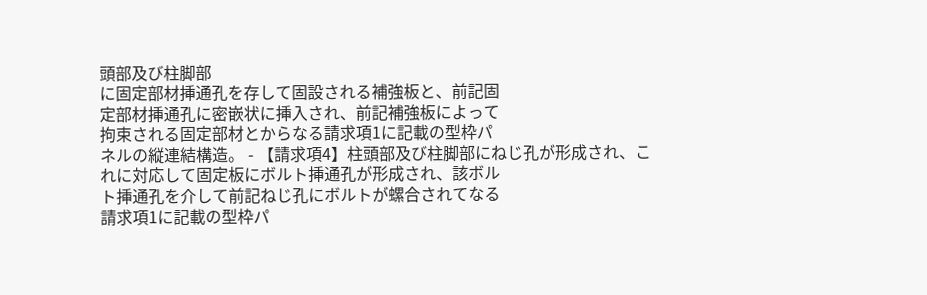頭部及び柱脚部
に固定部材挿通孔を存して固設される補強板と、前記固
定部材挿通孔に密嵌状に挿入され、前記補強板によって
拘束される固定部材とからなる請求項1に記載の型枠パ
ネルの縦連結構造。 - 【請求項4】柱頭部及び柱脚部にねじ孔が形成され、こ
れに対応して固定板にボルト挿通孔が形成され、該ボル
ト挿通孔を介して前記ねじ孔にボルトが螺合されてなる
請求項1に記載の型枠パ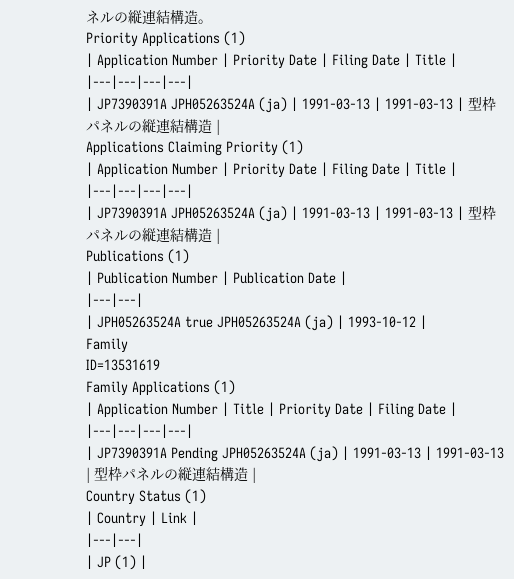ネルの縦連結構造。
Priority Applications (1)
| Application Number | Priority Date | Filing Date | Title |
|---|---|---|---|
| JP7390391A JPH05263524A (ja) | 1991-03-13 | 1991-03-13 | 型枠パネルの縦連結構造 |
Applications Claiming Priority (1)
| Application Number | Priority Date | Filing Date | Title |
|---|---|---|---|
| JP7390391A JPH05263524A (ja) | 1991-03-13 | 1991-03-13 | 型枠パネルの縦連結構造 |
Publications (1)
| Publication Number | Publication Date |
|---|---|
| JPH05263524A true JPH05263524A (ja) | 1993-10-12 |
Family
ID=13531619
Family Applications (1)
| Application Number | Title | Priority Date | Filing Date |
|---|---|---|---|
| JP7390391A Pending JPH05263524A (ja) | 1991-03-13 | 1991-03-13 | 型枠パネルの縦連結構造 |
Country Status (1)
| Country | Link |
|---|---|
| JP (1) |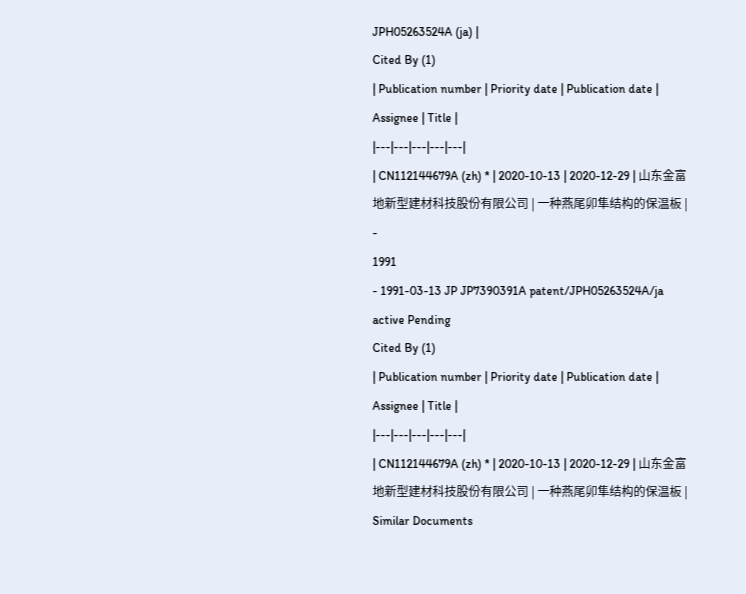JPH05263524A (ja) |
Cited By (1)
| Publication number | Priority date | Publication date | Assignee | Title |
|---|---|---|---|---|
| CN112144679A (zh) * | 2020-10-13 | 2020-12-29 | 山东金富地新型建材科技股份有限公司 | 一种燕尾卯隼结构的保温板 |
-
1991
- 1991-03-13 JP JP7390391A patent/JPH05263524A/ja active Pending
Cited By (1)
| Publication number | Priority date | Publication date | Assignee | Title |
|---|---|---|---|---|
| CN112144679A (zh) * | 2020-10-13 | 2020-12-29 | 山东金富地新型建材科技股份有限公司 | 一种燕尾卯隼结构的保温板 |
Similar Documents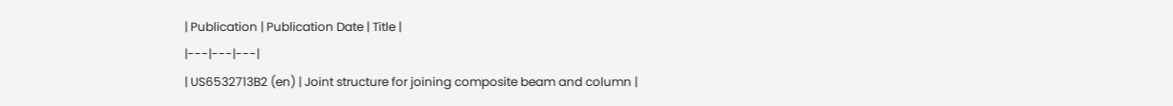| Publication | Publication Date | Title |
|---|---|---|
| US6532713B2 (en) | Joint structure for joining composite beam and column |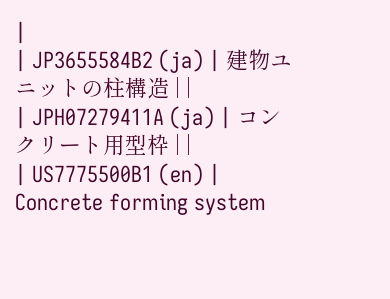|
| JP3655584B2 (ja) | 建物ユニットの柱構造 | |
| JPH07279411A (ja) | コンクリート用型枠 | |
| US7775500B1 (en) | Concrete forming system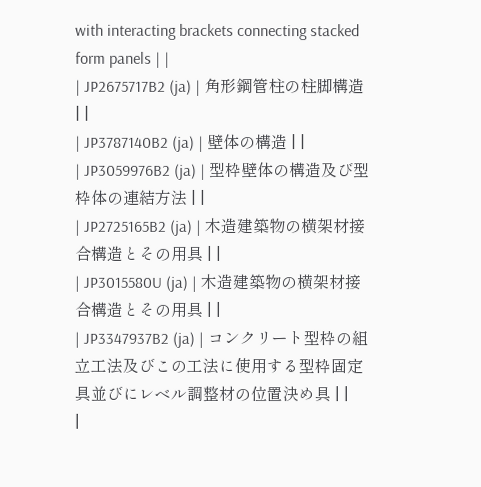with interacting brackets connecting stacked form panels | |
| JP2675717B2 (ja) | 角形鋼管柱の柱脚構造 | |
| JP3787140B2 (ja) | 壁体の構造 | |
| JP3059976B2 (ja) | 型枠壁体の構造及び型枠体の連結方法 | |
| JP2725165B2 (ja) | 木造建築物の横架材接合構造とその用具 | |
| JP3015580U (ja) | 木造建築物の横架材接合構造とその用具 | |
| JP3347937B2 (ja) | コンクリート型枠の組立工法及びこの工法に使用する型枠固定具並びにレベル調整材の位置決め具 | |
|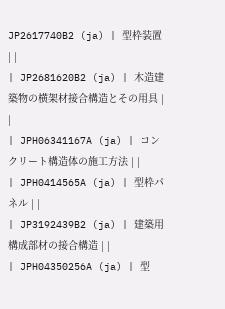JP2617740B2 (ja) | 型枠装置 | |
| JP2681620B2 (ja) | 木造建築物の横架材接合構造とその用具 | |
| JPH06341167A (ja) | コンクリート構造体の施工方法 | |
| JPH0414565A (ja) | 型枠パネル | |
| JP3192439B2 (ja) | 建築用構成部材の接合構造 | |
| JPH04350256A (ja) | 型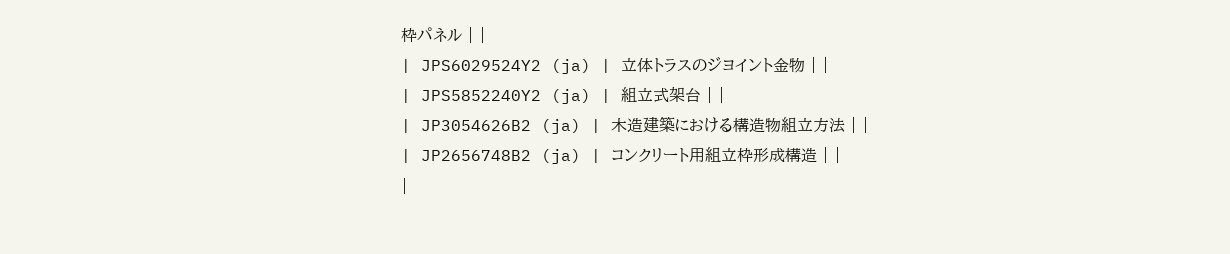枠パネル | |
| JPS6029524Y2 (ja) | 立体トラスのジヨイント金物 | |
| JPS5852240Y2 (ja) | 組立式架台 | |
| JP3054626B2 (ja) | 木造建築における構造物組立方法 | |
| JP2656748B2 (ja) | コンクリート用組立枠形成構造 | |
|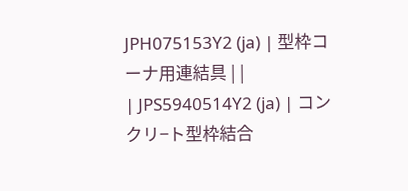JPH075153Y2 (ja) | 型枠コーナ用連結具 | |
| JPS5940514Y2 (ja) | コンクリ−ト型枠結合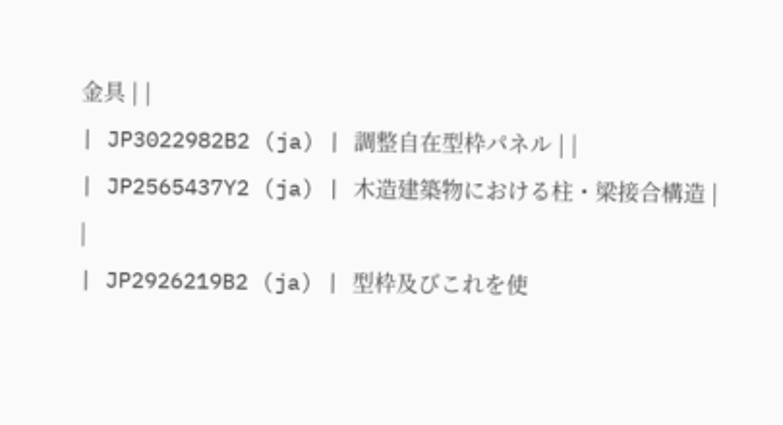金具 | |
| JP3022982B2 (ja) | 調整自在型枠パネル | |
| JP2565437Y2 (ja) | 木造建築物における柱・梁接合構造 | |
| JP2926219B2 (ja) | 型枠及びこれを使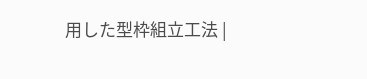用した型枠組立工法 |